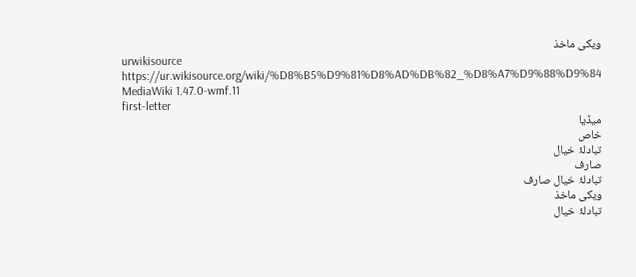ویکی ماخذ
urwikisource
https://ur.wikisource.org/wiki/%D8%B5%D9%81%D8%AD%DB%82_%D8%A7%D9%88%D9%84
MediaWiki 1.47.0-wmf.11
first-letter
میڈیا
خاص
تبادلۂ خیال
صارف
تبادلۂ خیال صارف
ویکی ماخذ
تبادلۂ خیال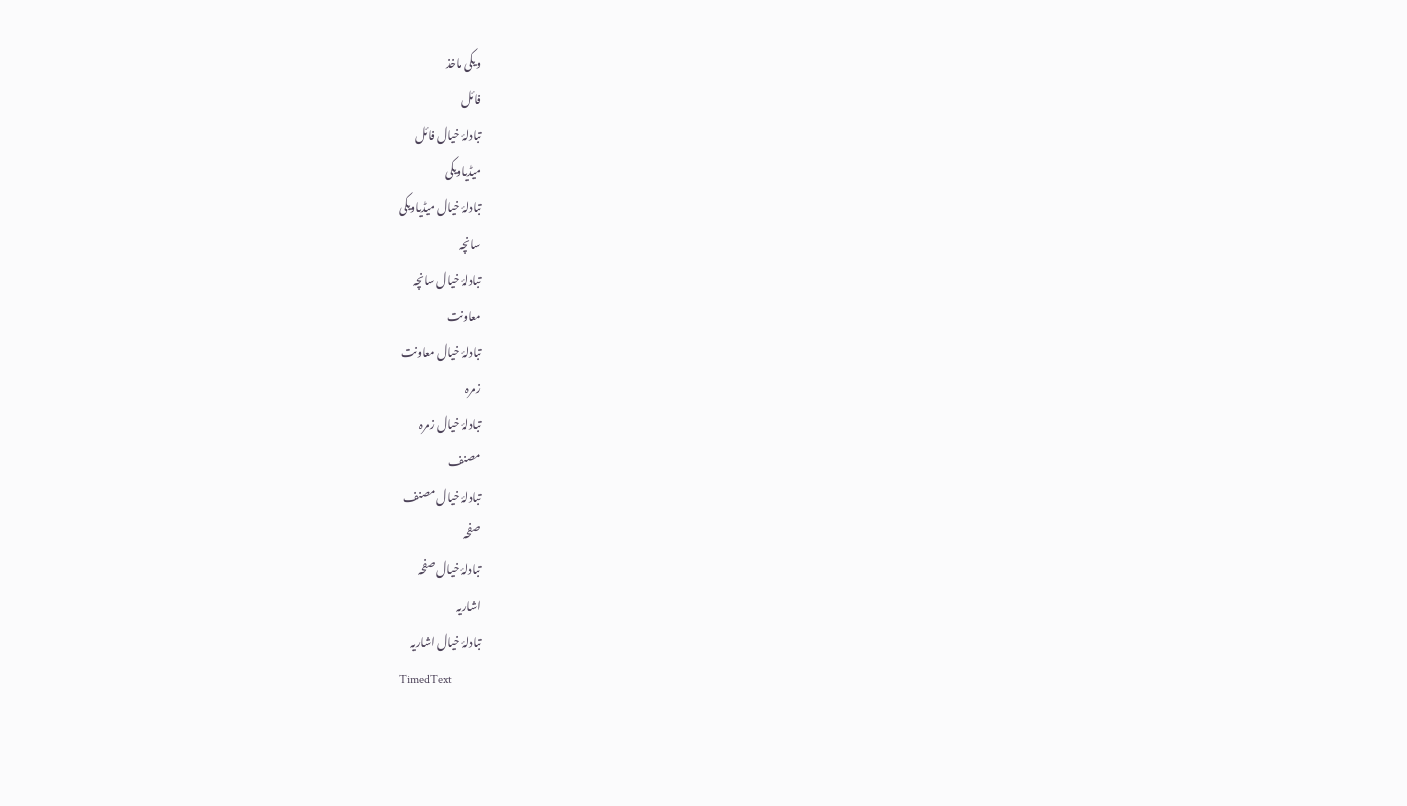ویکی ماخذ
فائل
تبادلۂ خیال فائل
میڈیاویکی
تبادلۂ خیال میڈیاویکی
سانچہ
تبادلۂ خیال سانچہ
معاونت
تبادلۂ خیال معاونت
زمرہ
تبادلۂ خیال زمرہ
مصنف
تبادلۂ خیال مصنف
صفحہ
تبادلۂ خیال صفحہ
اشاریہ
تبادلۂ خیال اشاریہ
TimedText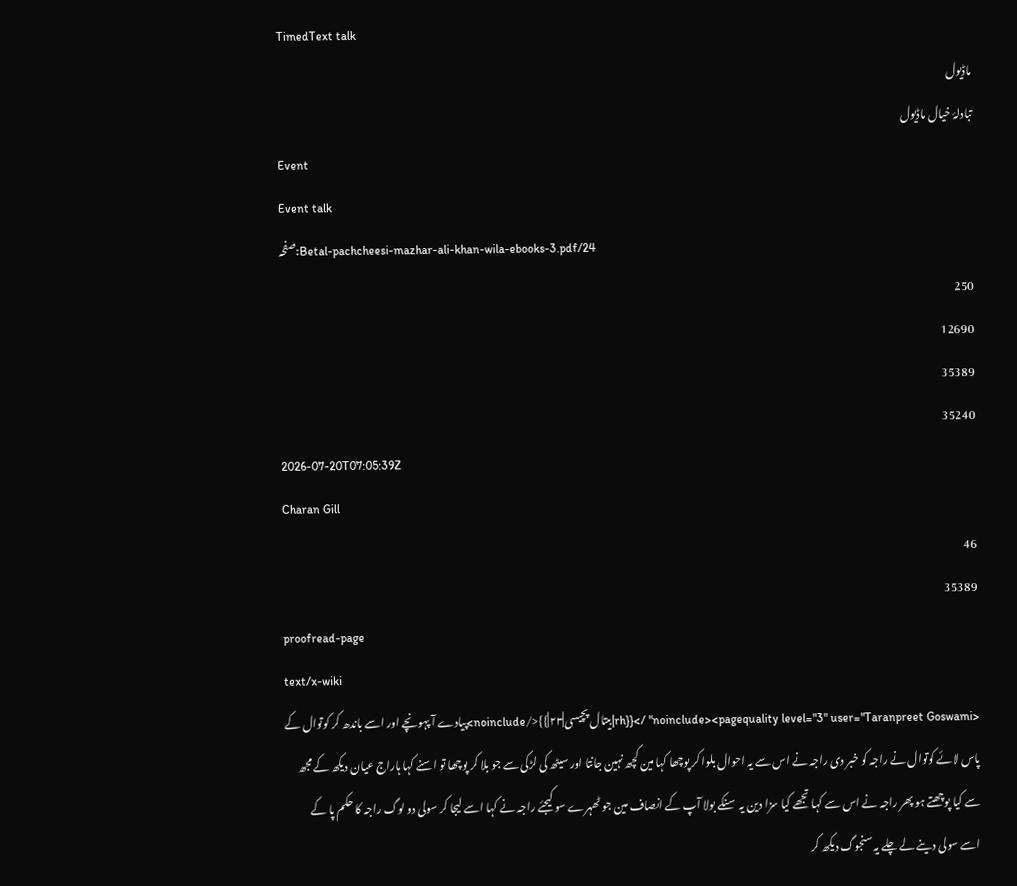TimedText talk
ماڈیول
تبادلۂ خیال ماڈیول
Event
Event talk
صفحہ:Betal-pachcheesi-mazhar-ali-khan-wila-ebooks-3.pdf/24
250
12690
35389
35240
2026-07-20T07:05:39Z
Charan Gill
46
35389
proofread-page
text/x-wiki
<noinclude><pagequality level="3" user="Taranpreet Goswami" />{{rh|بیتال پچیسی|٢٣|}}</noinclude>پیادے آ پہونچے اور اسے باندھ کر کوتوال کے پاس لائے کوتوال نے راجہ کو خبر دی راجہ نے اس سے یہ احوال بلوا کر پوچھا کہا مین کچھ نہین جانتا اور سیٹھ کی لڑکی سے جو بلا کر پوچھا تو اسنے کہا ہاراج عیان دیکھ کے مجھ سے کیا پوچھتے ہو پھر راجہ نے اس سے کہا تجھے کیا سزا دین یہ سنکے بولا آپ کے انصاف مین جو ٹھہرے سو کیجئے راجہ نے کہا اسے لیجا کر سولی دو لوگ راجہ کا حکم پا کے اسے سولی دینے لے چلے یہ سنجوگ دیکھ کر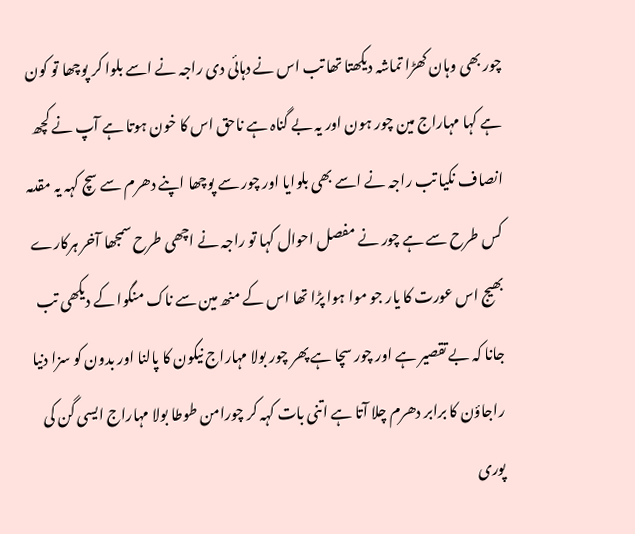چور بھی وہان کھڑا تماشہ دیکھتا تھا تب اس نے دہائی دی راجہ نے اسے بلوا کر پوچھا تو کون ہے کہا مہاراج مین چور ہون اور یہ بے گناہ ہے ناحق اس کا خون ہوتا ہے آپ نے کچھ انصاف نکیا تب راجہ نے اسے بھی بلوایا اور چور سے پوچھا اپنے دھرم سے سچ کہہ یہ مقدمہ کس طرح سے ہے چور نے مفصل احوال کہا تو راجہ نے اچھی طرح سمجھا آخر ہرکارے بھیج اس عورت کا یار جو موا ہوا پڑا تھا اس کے منھ مین سے ناک منگوا کے دیکھی تب جانا کہ بے تقصیر ہے اور چور سچا ہے پھر چور بولا مہاراج نیکون کا پالنا اور بدون کو سزا دنیا راجاؤن کا برابر دھرم چلا آتا ہے اتنی بات کہہ کر چورامن طوطا بولا مہاراج ایسی گن کی پوری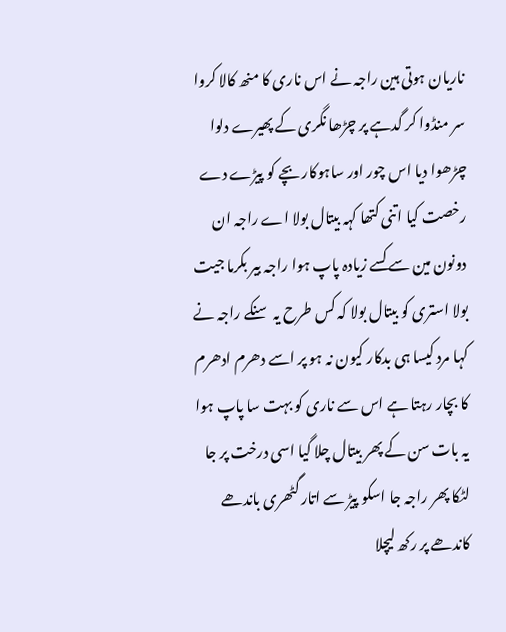ناریان ہوتی ہین راجہ نے اس ناری کا منھ کالا کروا سر منڈوا کر گدہے پر چڑھا نگری کے پھیرے دلوا چڑھوا دیا اس چور اور ساہوکار بچے کو پیڑے دے رخصت کیا اتنی کتھا کہہ بیتال بولا اے راجہ ان دونون مین سے کسے زیادہ پاپ ہوا راجہ بیر بکرما جیت بولا استری کو بیتال بولا کہ کس طرح یہ سنکے راجہ نے کہا مرد کیسا ہی بدکار کیون نہ ہو پر اسے دھرم ادھرم کا بچار رہتا ہے اس سے ناری کو بہت سا پاپ ہوا یہ بات سن کے پھر بیتال چلا گیا اسی درخت پر جا لٹکا پھر راجہ جا اسکو پیڑ سے اتار گٹھری باندھے کاندھے پر رکھ لیچلا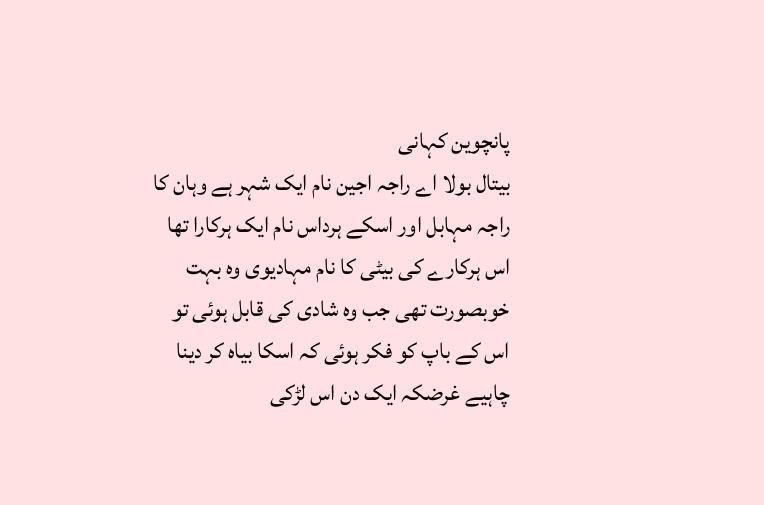پانچوین کہانی
بیتال بولا اے راجہ اجین نام ایک شہر ہے وہان کا راجہ مہابل اور اسکے ہرداس نام ایک ہرکارا تھا اس ہرکارے کی بیٹی کا نام مہادیوی وہ بہت خوبصورت تھی جب وہ شادی کی قابل ہوئی تو اس کے باپ کو فکر ہوئی کہ اسکا بیاہ کر دینا چاہیے غرضکہ ایک دن اس لڑکی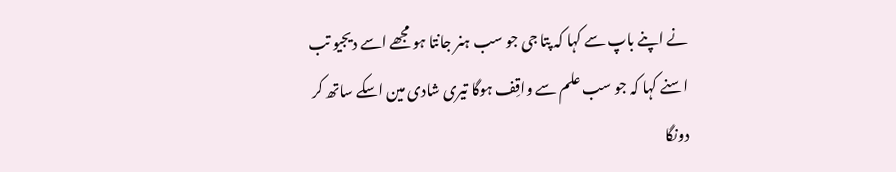نے اپنے باپ سے کہا کہ پتا جی جو سب ہنر جانتا ہو مجھے اسے دیجیو تب اسنے کہا کہ جو سب علم سے واقِف ہوگا تیری شادی مین اسکے ساتھ کر دونگا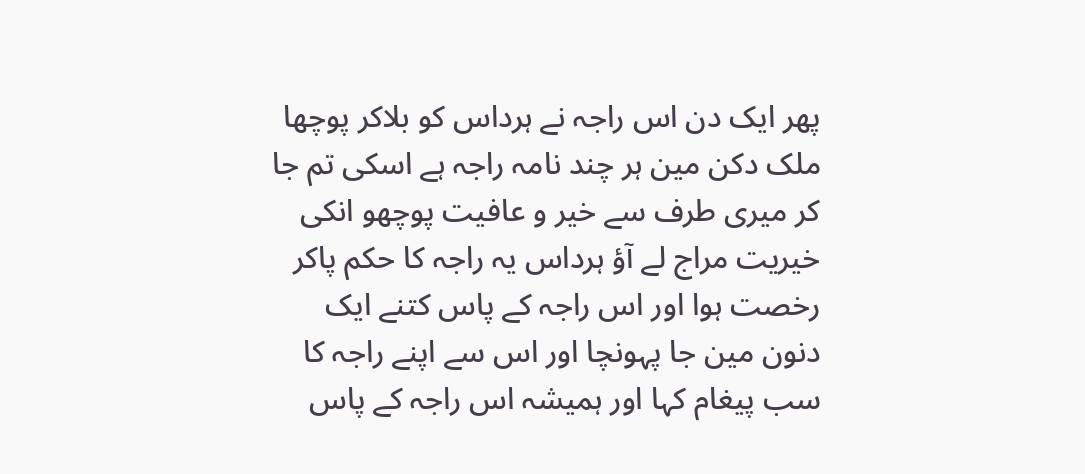پھر ایک دن اس راجہ نے ہرداس کو بلاکر پوچھا ملک دکن مین ہر چند نامہ راجہ ہے اسکی تم جا کر میری طرف سے خیر و عافیت پوچھو انکی خیریت مراج لے آؤ ہرداس یہ راجہ کا حکم پاکر رخصت ہوا اور اس راجہ کے پاس کتنے ایک دنون مین جا پہونچا اور اس سے اپنے راجہ کا سب پیغام کہا اور ہمیشہ اس راجہ کے پاس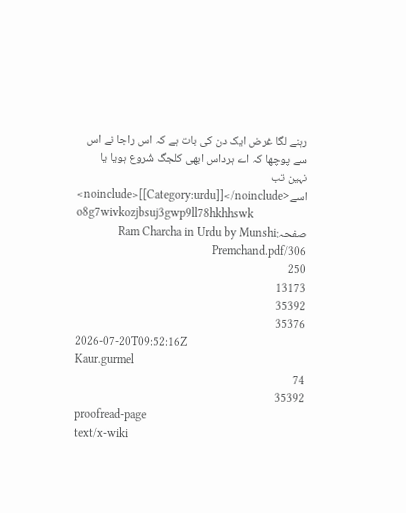رہنے لگا غرض ایک دن کی بات ہے کہ اس راجا نے اس سے پوچھا کہ اے ہرداس ابھی کلجگ شُروع ہویا یا نہین تب اسے<noinclude>[[Category:urdu]]</noinclude>
o8g7wivkozjbsuj3gwp9ll78hkhhswk
صفحہ:Ram Charcha in Urdu by Munshi Premchand.pdf/306
250
13173
35392
35376
2026-07-20T09:52:16Z
Kaur.gurmel
74
35392
proofread-page
text/x-wiki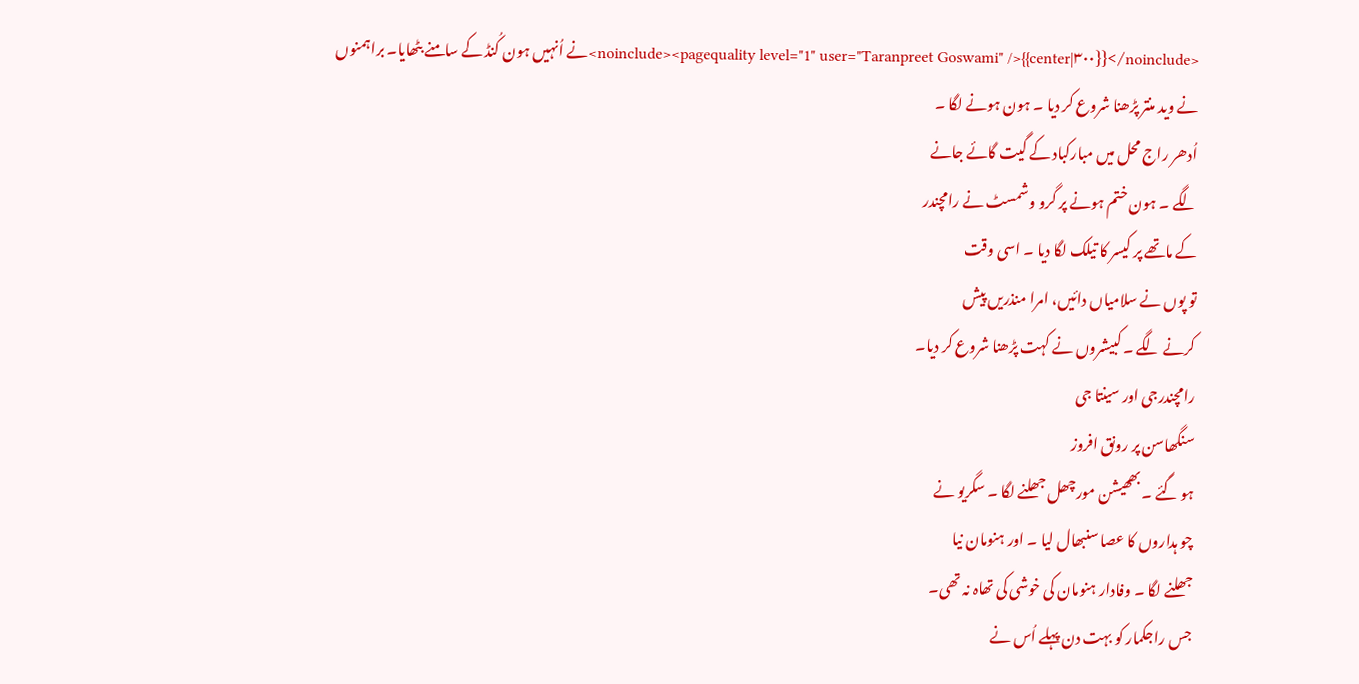<noinclude><pagequality level="1" user="Taranpreet Goswami" />{{center|۳۰۰}}</noinclude>نے اُنہیں ہون کُنڈ کے سامنے بٹھایا۔ براہمنوں
نے وید منتر پڑھنا شروع کر دیا ۔ ہون ہونے لگا ۔
اُدھر راج محل میں مبارکباد کے گیت گائے جانے
لگے ۔ ہون ختم ہونے پر گرو وشمسٹ نے رامچندر
کے ماتھے پر کیسر کا تیلک لگا دیا ۔ اسی وقت
تو پوں نے سلامیاں دائیں، امرا منذریں پیش
کرنے لگے ۔ کبیشروں نے کہت پڑھنا شروع کر دیا۔
رامچندرجی اور سینتا جی
سنگھاسن پر رونق افروز
ہو گئے ۔ بھھیشن مورچھل جھلنے لگا ۔ سگریو نے
چو ہداروں کا عصا سنبھال لیا ۔ اور ہنومان نیا
جھلنے لگا ۔ وفادار ہنومان کی خوشی کی تھاہ نہ تھی۔
جس راجکمار کو بہت دن پہلے اُس نے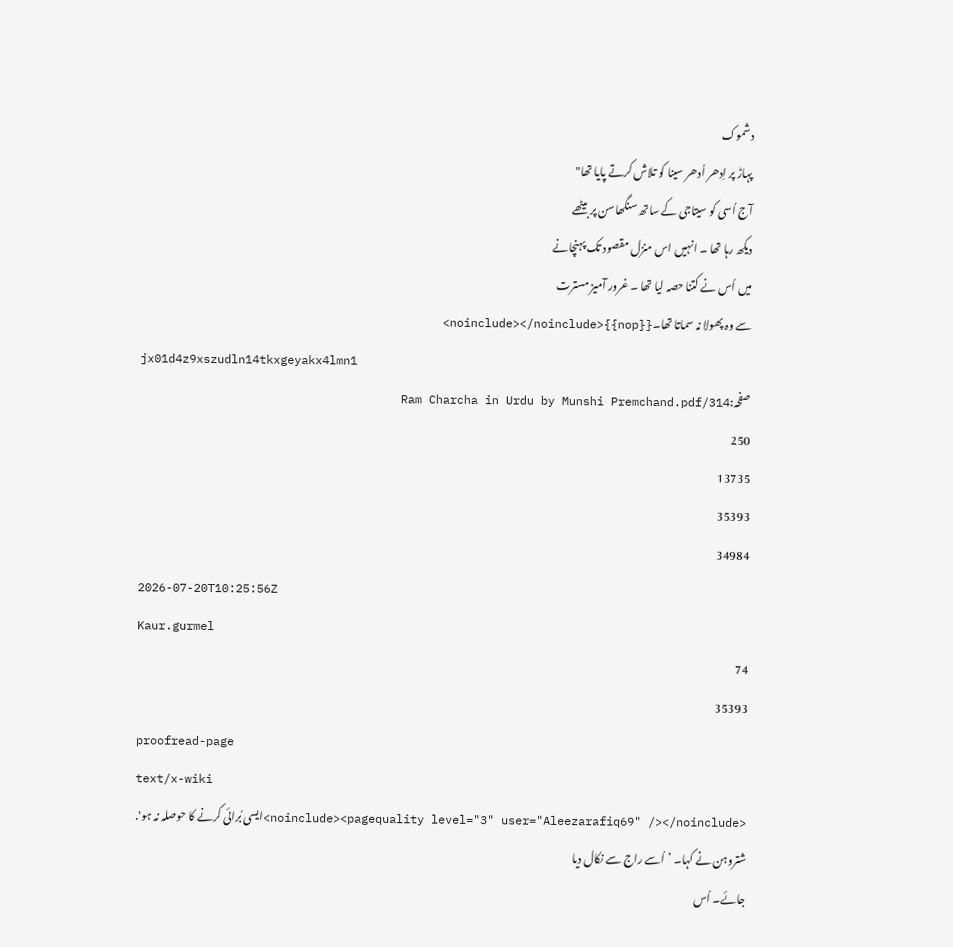دشموک
پہاڑ پر اِدھر اُدھر سینا کو تلاش کرتے پایا تھا"
آج اُسی کو سیتاجی کے ساتھ سنگھاسن پر بیٹھے
دیکھ رہا تھا ۔ انہیں اس منزل مقصود تک پہنچانے
میں اُس نے کتنا حصہ لیا تھا ۔ غرور آمیز مسترت
سے وہ پھولا نہ سماتا تھا۔{{nop}}<noinclude></noinclude>
jx01d4z9xszudln14tkxgeyakx4lmn1
صفحہ:Ram Charcha in Urdu by Munshi Premchand.pdf/314
250
13735
35393
34984
2026-07-20T10:25:56Z
Kaur.gurmel
74
35393
proofread-page
text/x-wiki
<noinclude><pagequality level="3" user="Aleezarafiq69" /></noinclude>ایسی بُرائی کرنے کا حوصلہ نہ ہو'.
شتروہن نے کہا۔ ’اُسے راج سے نکال دیا
جائے۔ اُس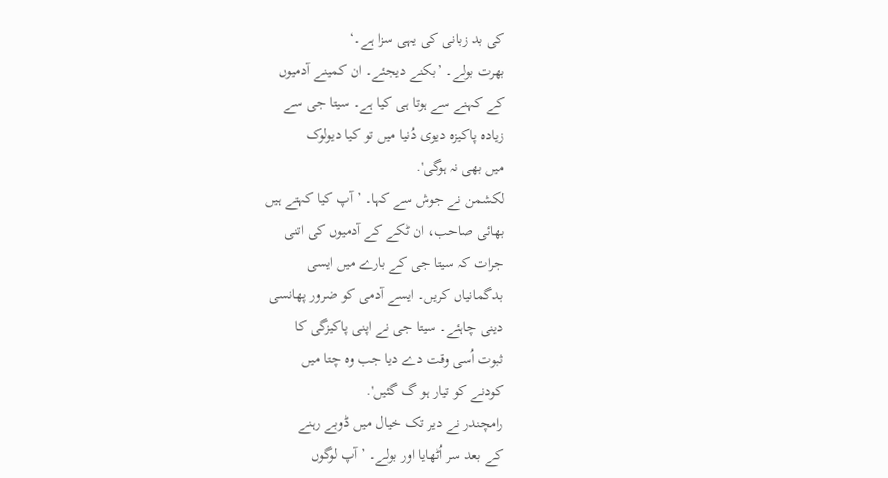کی بد زبانی کی یہی سزا ہے۔‘
بھرت بولے۔ ’بکنے دیجئے۔ ان کمینے آدمیوں
کے کہنے سے ہوتا ہی کیا ہے۔ سیتا جی سے
زیادہ پاکیزہ دیوی دُنیا میں تو کیا دیولوک
میں بھی نہ ہوگی'.
لکشمن نے جوش سے کہا۔ ’آپ کیا کہتے ہیں
بھائی صاحب، ان ٹکے کے آدمیوں کی اتنی
جرات کہ سیتا جی کے بارے میں ایسی
بدگمانیاں کریں۔ ایسے آدمی کو ضرور پھانسی
دینی چاہئے۔ سیتا جی نے اپنی پاکیزگی کا
ثبوت اُسی وقت دے دیا جب وہ چتا میں
کودنے کو تیار ہو گ گئیں'.
رامچندر نے دیر تک خیال میں ڈوبے رہنے
کے بعد سر اُٹھایا اور بولے۔ ’آپ لوگوں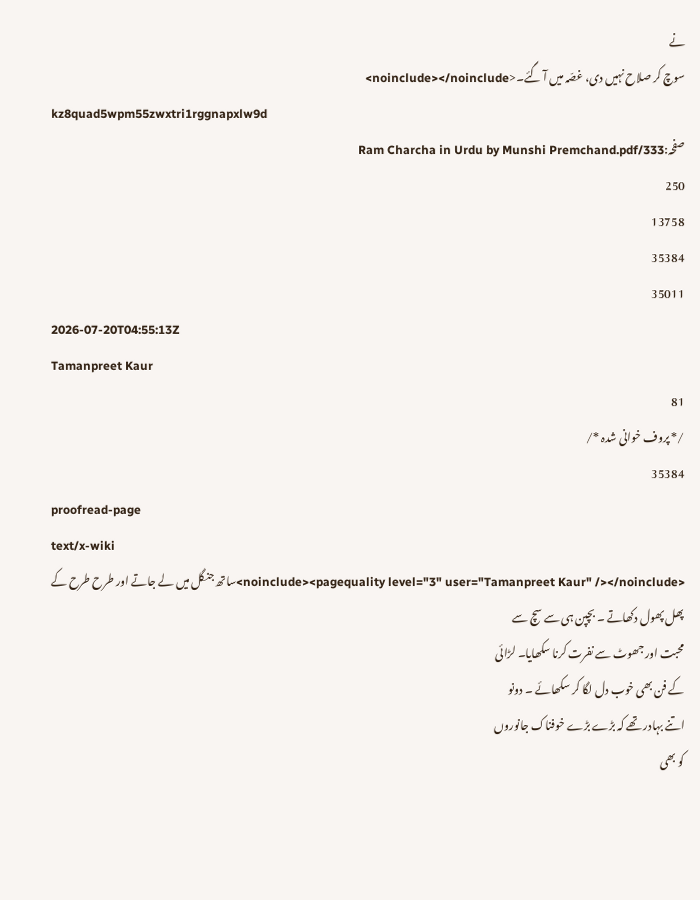نے
سوچ کر صلاح نہیں دی، غصّہ میں آ گئے۔<noinclude></noinclude>
kz8quad5wpm55zwxtri1rggnapxlw9d
صفحہ:Ram Charcha in Urdu by Munshi Premchand.pdf/333
250
13758
35384
35011
2026-07-20T04:55:13Z
Tamanpreet Kaur
81
/* پروف خوانی شدہ */
35384
proofread-page
text/x-wiki
<noinclude><pagequality level="3" user="Tamanpreet Kaur" /></noinclude>ساتھ جنگل میں لے جاتے اور طرح طرح کے
پھل پھول دکھاتے ۔ بچپن ہی سے سچ سے
محبت اور جھوٹ سے نفرت کرنا سکھایا۔ لڑائی
کے فن بھی خوب دل لگا کر سکھائے ۔ دونو
اتنے بہادر تھے کہ بڑے بڑے خوفناک جانوروں
کو بھی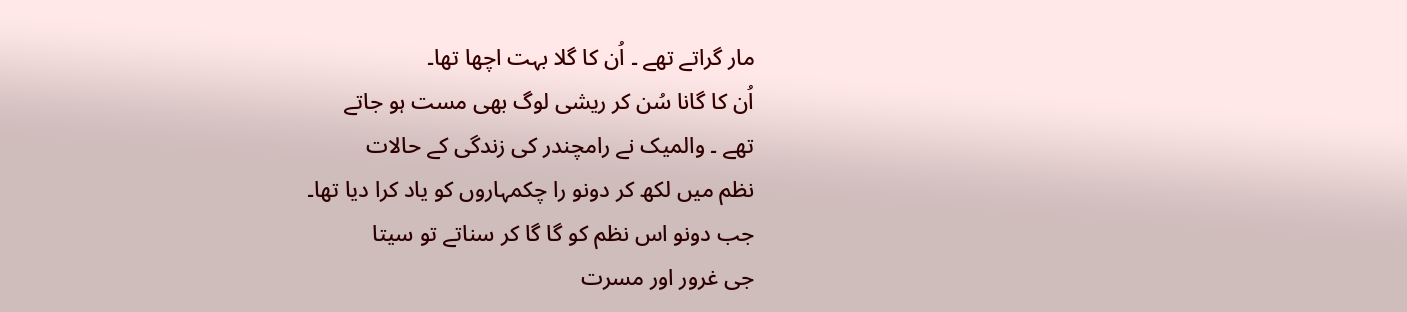مار گراتے تھے ۔ اُن کا گلا بہت اچھا تھا۔
اُن کا گانا سُن کر ریشی لوگ بھی مست ہو جاتے
تھے ۔ والمیک نے رامچندر کی زندگی کے حالات
نظم میں لکھ کر دونو را چکمہاروں کو یاد کرا دیا تھا۔
جب دونو اس نظم کو گا گا کر سناتے تو سیتا
جی غرور اور مسرت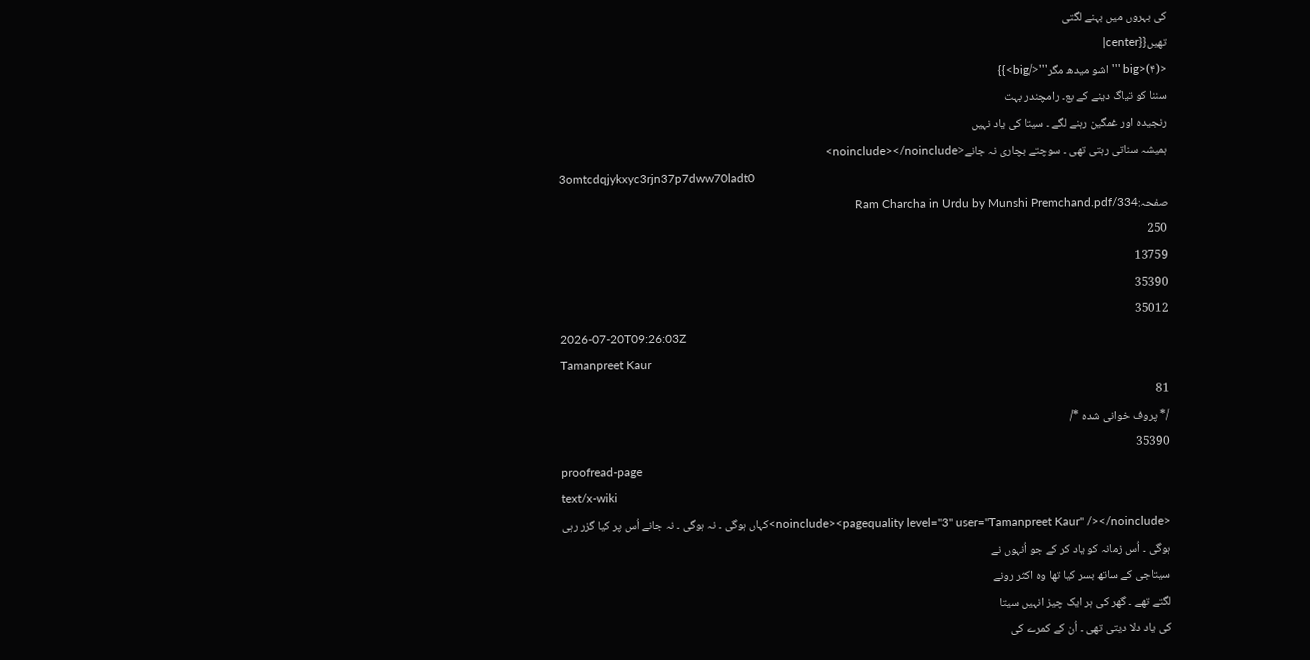کی بہروں میں بہنے لگتی
تھیں{{center|
<big>(۴) '''اشو میدھ مگر'''</big>}}
سننا کو تیاگ دینے کے بع۔ رامچندر بہت
رنجیدہ اور غمگین رہنے لگے ۔ سیتا کی یاد نہیں
ہمیشہ سناتی رہتی تھی ۔ سوچتے بچاری نہ جانے<noinclude></noinclude>
3omtcdqjykxyc3rjn37p7dww70ladt0
صفحہ:Ram Charcha in Urdu by Munshi Premchand.pdf/334
250
13759
35390
35012
2026-07-20T09:26:03Z
Tamanpreet Kaur
81
/* پروف خوانی شدہ */
35390
proofread-page
text/x-wiki
<noinclude><pagequality level="3" user="Tamanpreet Kaur" /></noinclude>کہاں ہوگی ۔ نہ ہوگی ۔ نہ جانے اُس پر کیا گزر رہی
ہوگی ۔ اُس زمانہ کو یاد کر کے جو اُنہوں نے
سیتاجی کے ساتھ بسر کیا تھا وہ اکثر رونے
لگتے تھے ۔ گھر کی ہر ایک چیز انہیں سیتا
کی یاد دلا دیتی تھی ۔ اُن کے کمرے کی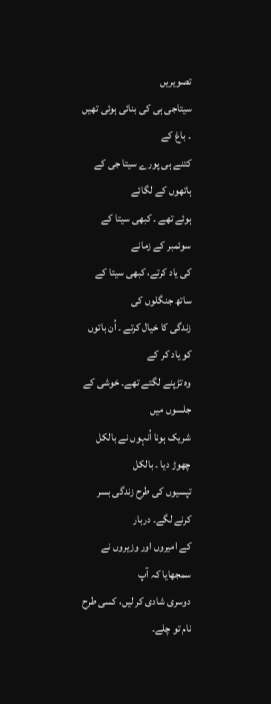تصویریں
سیتاجی ہی کی بنائی ہوئی تھیں ۔ باغ کے
کتنے ہی پورے سیتا جی کے ہاتھوں کے لگائے
ہوئے تھے ۔ کبھی سیتا کے سوئمبر کے زمانے
کی یاد کرتے، کبھی سیتا کے ساتھ جنگلوں کی
زندگی کا خیال کرتے ۔ اُن باتوں کو یاد کر کے
وہ تڑپنے لگتے تھے۔ خوشی کے جلسوں میں
شریک ہونا اُنہوں نے بالکل چھوڑ دیا ۔ بالکل
تپسیوں کی طرح زندگی بسر کرنے لگے۔ دربار
کے امیروں اور وزیروں نے سمجھایا کہ آپ
دوسری شادی کر لیں، کسی طرح نام تو چلے۔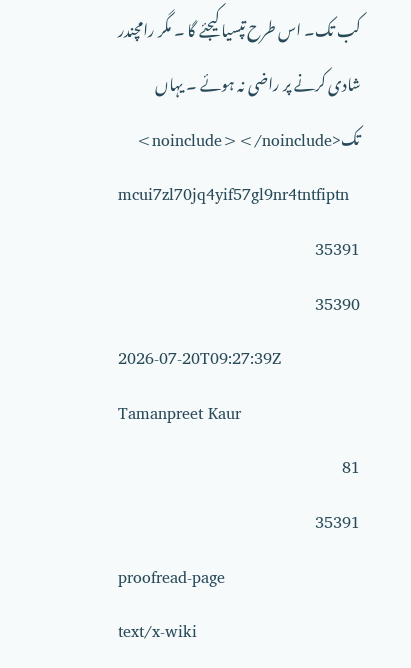کب تک۔ اس طرح تپسیا کیجئے گا ۔ مگر رامچندر
شادی کرنے پر راضی نہ ہوئے ۔ یہاں تک<noinclude></noinclude>
mcui7zl70jq4yif57gl9nr4tntfiptn
35391
35390
2026-07-20T09:27:39Z
Tamanpreet Kaur
81
35391
proofread-page
text/x-wiki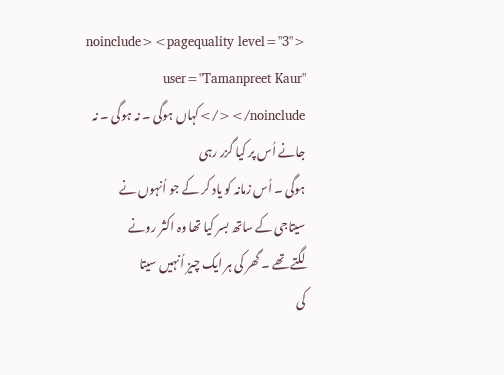<noinclude><pagequality level="3" user="Tamanpreet Kaur" /></noinclude>کہاں ہوگی ۔ نہ ہوگی ۔ نہ جانے اُس پر کیا گزر رہی
ہوگی ۔ اُس زمانہ کو یاد کر کے جو اُنہوں نے
سیتاجی کے ساتھ بسر کیا تھا وہ اکثر رونے
لگتے تھے ۔ گھر کی ہر ایک چیز اُنہیں سیتا
کی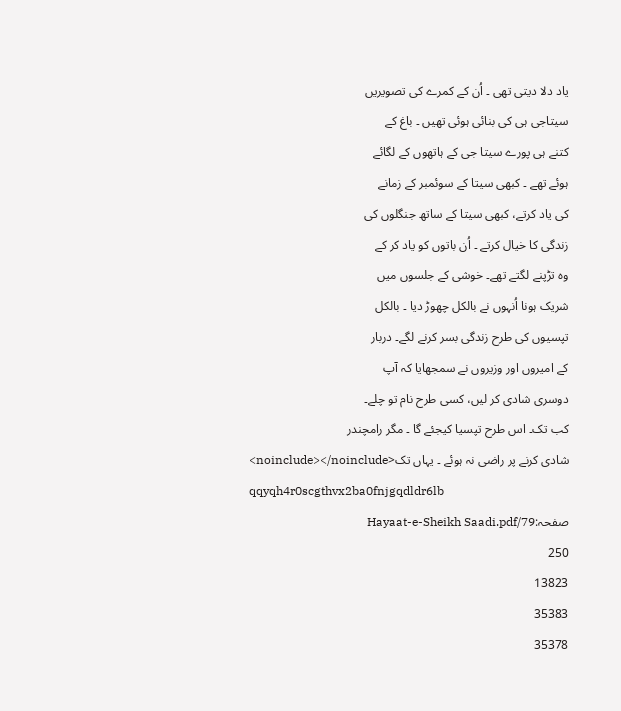یاد دلا دیتی تھی ۔ اُن کے کمرے کی تصویریں
سیتاجی ہی کی بنائی ہوئی تھیں ۔ باغ کے
کتنے ہی پورے سیتا جی کے ہاتھوں کے لگائے
ہوئے تھے ۔ کبھی سیتا کے سوئمبر کے زمانے
کی یاد کرتے، کبھی سیتا کے ساتھ جنگلوں کی
زندگی کا خیال کرتے ۔ اُن باتوں کو یاد کر کے
وہ تڑپنے لگتے تھے۔ خوشی کے جلسوں میں
شریک ہونا اُنہوں نے بالکل چھوڑ دیا ۔ بالکل
تپسیوں کی طرح زندگی بسر کرنے لگے۔ دربار
کے امیروں اور وزیروں نے سمجھایا کہ آپ
دوسری شادی کر لیں، کسی طرح نام تو چلے۔
کب تک۔ اس طرح تپسیا کیجئے گا ۔ مگر رامچندر
شادی کرنے پر راضی نہ ہوئے ۔ یہاں تک<noinclude></noinclude>
qqyqh4r0scgthvx2ba0fnjgqdldr6lb
صفحہ:Hayaat-e-Sheikh Saadi.pdf/79
250
13823
35383
35378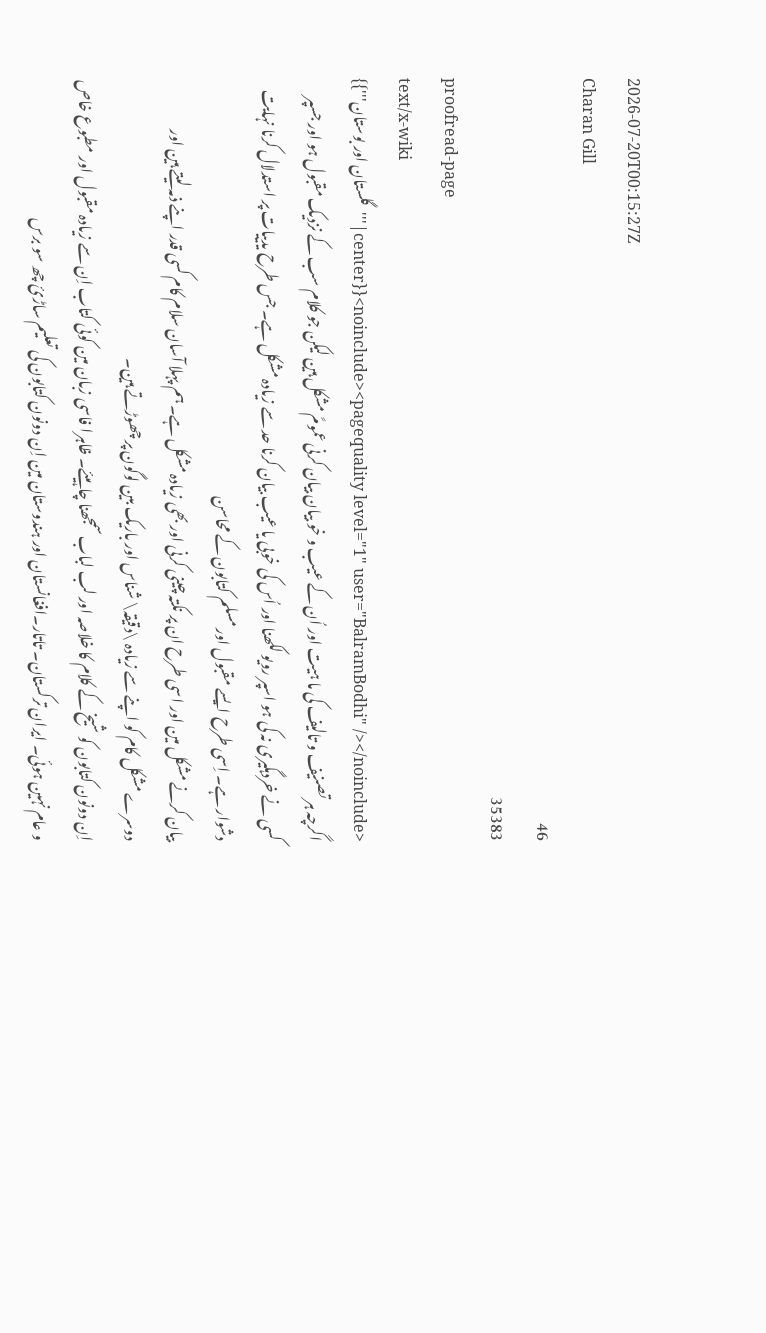2026-07-20T00:15:27Z
Charan Gill
46
35383
proofread-page
text/x-wiki
<noinclude><pagequality level="1" user="BalramBodhi" /></noinclude>{{center|'''گلستان اور بوستان'''}}
اگرچہ ہر تصنیف و تالیف کی ما ہیت اور اُن کے عیب و خو بیان بیان کرنی عمومً مشکل ہین لیکن جو کلام سب کے نزدیک مقبول ہو اور جسپر کسی نے خردہگیری نہ کی ہو اسپر رویو لکھنا اور اُس کی خوبی یا عیب بیان کرنا حد سے زیادہ مشکل ہے۔ جس طرح یدییات پر استدلال کرنا نہایت دشوار ہے۔ اِسی طرح ایسے مقبول اور مسلم کتابون کے محاسن
بیان کرنے مشکل مین اور اسی طرح ان پر نکتہ چینی کرنی اور بھی زیادہ مشکل ہے۔ ہم پہلا آسان سلام کام کسی قدر اپنے ذمہ لیتے ہین اور دوسرے مشکل کام کو اپنے سے زیادہ \دقیقہ\ شناس اور باریک بین لوگون پر چھوڑتے ہین۔
اِن دونون کتابون کو شیخ کے کلام کا خلاصہ اور لب لباب سمجھنا چاہیئے۔ ظاہرا فاسی زبان مین کوئی کتاب اِن سے زیادہ مقبول اور مطبوع خاص و عام نہین ہوئی۔ ایران ترکستان۔ تاتار۔افغانستان اور ہندوستان مین اِن دونون کتابون کی تعلیم ساڑئ چھ سو برس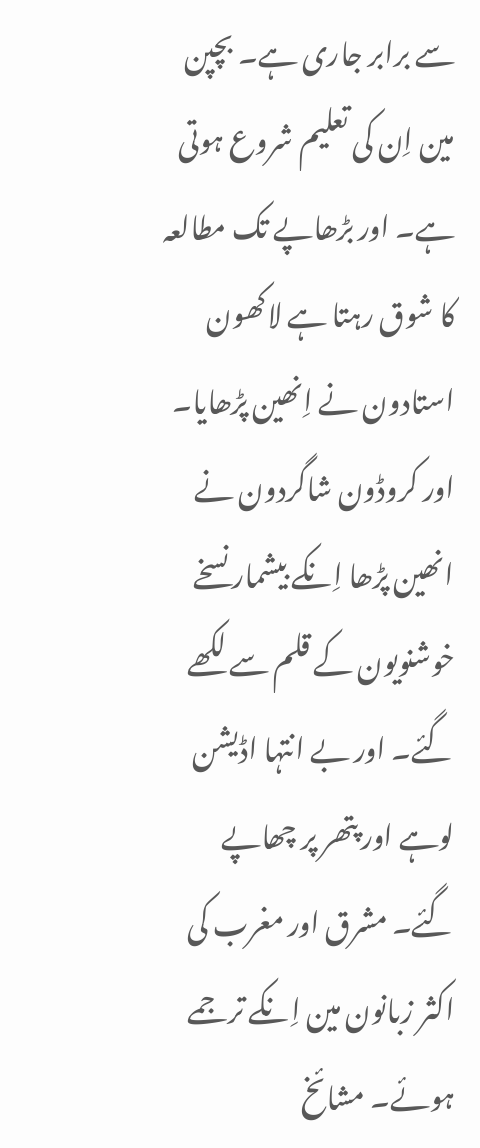سے برابر جاری ہے۔ بچپن مین اِن کی تعلیم شروع ہوتی ہے۔ اور بڑھاپے تک مطالعہ کا شوق رہتا ہے لاکھون استادون نے اِنھین پڑھایا۔ اور کروڈون شاگردون نے انھین پڑھا اِنکے بیشمار نسخے خوشنویون کے قلم سے لکھے گئے۔ اور بے انتہا اڈیشن لوہے اور پتھر پر چھاپے گئے۔ مشرق اور مغرب کی اکثر زبانون مین اِنکے ترجمے ہوئے۔ مشائخ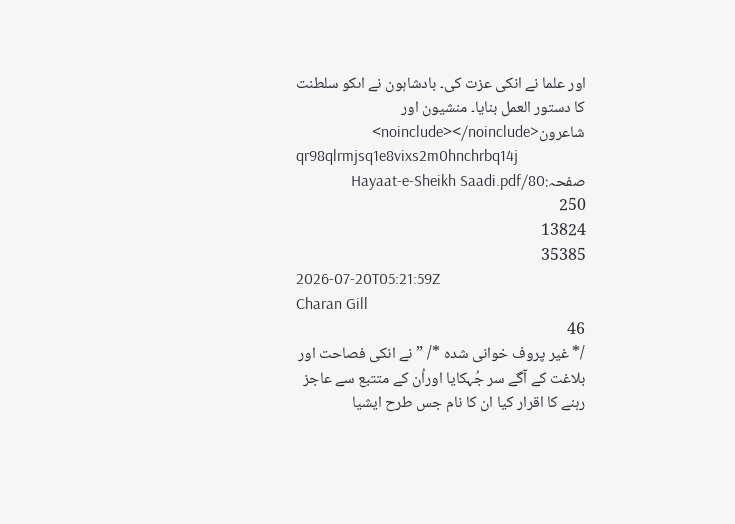اور علما نے انکی عزت کی۔ بادشاہون نے اںکو سلطنت کا دستور العمل بنایا۔ منشیون اور شاعرون<noinclude></noinclude>
qr98qlrmjsq1e8vixs2m0hnchrbq14j
صفحہ:Hayaat-e-Sheikh Saadi.pdf/80
250
13824
35385
2026-07-20T05:21:59Z
Charan Gill
46
/* غیر پروف خوانی شدہ */ ”نے انکی فصاحت اور بلاغت کے آگے سر جُہکایا اوراُن کے متتبع سے عاجز رہنے کا اقرار کیا ان کا نام جس طرح ایشیا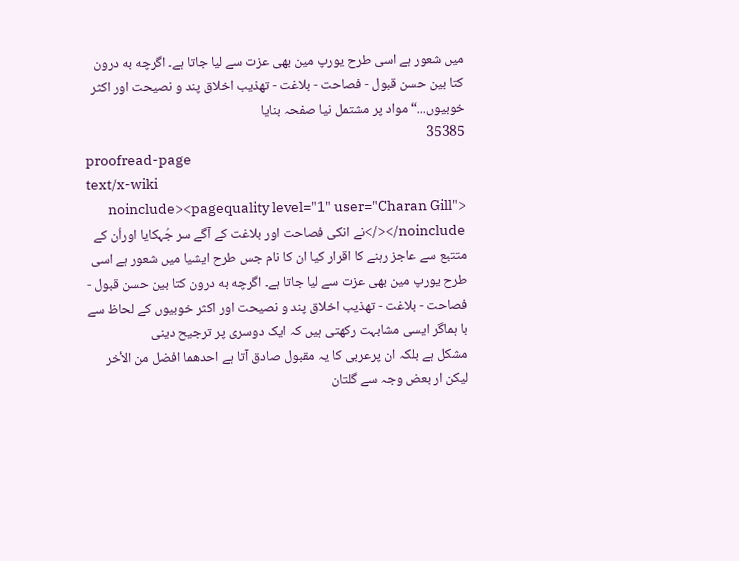میں شعور ہے اسی طرح یورپ مین بھی عزت سے لیا جاتا ہے۔ اگرچه به درون کتا بین حسن قبول - فصاحت - بلاغت - تهذیب اخلاق پند و نصیحت اور اکثر خوبیوں...“ مواد پر مشتمل نیا صفحہ بنایا
35385
proofread-page
text/x-wiki
<noinclude><pagequality level="1" user="Charan Gill" /></noinclude>نے انکی فصاحت اور بلاغت کے آگے سر جُہکایا اوراُن کے متتبع سے عاجز رہنے کا اقرار کیا ان کا نام جس طرح ایشیا میں شعور ہے اسی طرح یورپ مین بھی عزت سے لیا جاتا ہے۔ اگرچه به درون کتا بین حسن قبول - فصاحت - بلاغت - تهذیب اخلاق پند و نصیحت اور اکثر خوبیوں کے لحاظ سے با ہماگر ایسی مشابہت رکھتی ہیں کہ ایک دوسری پر ترجیح دینی
مشکل ہے بلکہ ان پرعربی کا یہ مقبول صادق آتا ہے احدهما افضل من الأخر لیکن ار بعض وجہ سے گلتان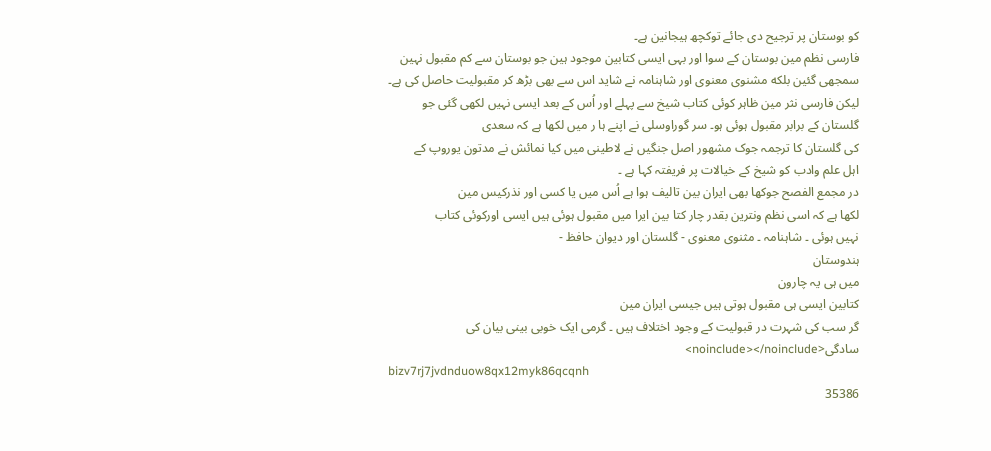کو بوستان پر ترجیح دی جائے توکچھ ہیجانین ہے۔
فارسی نظم مین بوستان کے سوا اور بہی ایسی کتابین موجود ہین جو بوستان سے کم مقبول نہین سمجھی گئین بلکه مشنوی معنوی اور شاہنامہ نے شاید اس سے بھی بڑھ کر مقبولیت حاصل کی ہے۔ لیکن فارسی نثر مین ظاہر کوئی کتاب شیخ سے پہلے اور اُس کے بعد ایسی نہیں لکھی گئی جو
گلستان کے برابر مقبول ہوئی ہو۔ سر گوراوسلی نے اپنے ہا ر میں لکھا ہے کہ سعدی
کی گلستان کا ترجمہ جوک مشهور اصل جنگیں نے لاطینی میں کیا نمائش نے مدتون یوروپ کے
اہل علم وادب کو شیخ کے خیالات پر فریفتہ کہا ہے ۔
در مجمع الفصح جوکها بهی ایران بین تالیف ہوا ہے اُس میں یا کسی اور نذرکیس مین
لکھا ہے کہ اسی نظم ونترین بقدر چار کتا بین ایرا میں مقبول ہوئی ہیں ایسی اورکوئی کتاب
نہیں ہوئی ۔ شاہنامہ ۔ مثنوی معنوی - گلستان اور دیوان حافظ -
ہندوستان
میں ہی یہ چارون
کتابین ایسی ہی مقبول ہوتی ہیں جیسی ایران مین
گر سب کی شہرت در قبولیت کے وجود اختلاف ہیں ۔ گرمی ایک خوبی بینی بیان کی سادگی<noinclude></noinclude>
bizv7rj7jvdnduow8qx12myk86qcqnh
35386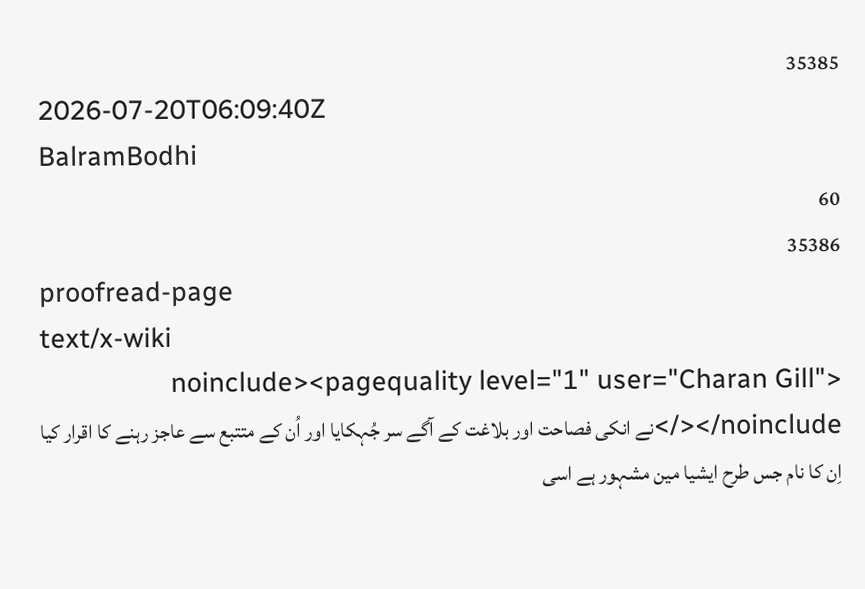35385
2026-07-20T06:09:40Z
BalramBodhi
60
35386
proofread-page
text/x-wiki
<noinclude><pagequality level="1" user="Charan Gill" /></noinclude>نے انکی فصاحت اور بلاغت کے آگے سر جُہکایا اور اُن کے متتبع سے عاجز رہنے کا اقرار کیا اِن کا نام جس طرح ایشیا مین مشہور ہے اسی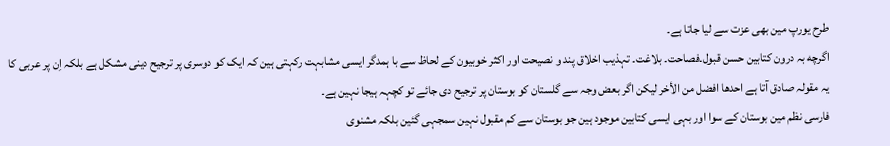طرح یورپ مین بھی عزت سے لیا جاتا ہے۔
اگرچه بہ درون کتابین حسن قبول۔فصاحت۔ بلاغت۔ تہذیب اخلاق پند و نصیحت اور اکثر خوبیون کے لحاظ سے با ہمدگر ایسی مشابہت رکہتی ہین کہ ایک کو دوسری پر ترجیح دینی مشکل ہے بلکہ اِن پر عربی کا یہ مقولہ صادق آتا ہے احدها افضل من الأخر لیکن اگر بعض وجہ سے گلستان کو بوستان پر ترجیح دی جائے تو کچہہ ہیجا نہین ہے۔
فارسی نظم مین بوستان کے سوا اور بہی ایسی کتابین موجود ہین جو بوستان سے کم مقبول نہین سمجہی گئین بلکہ مشنوی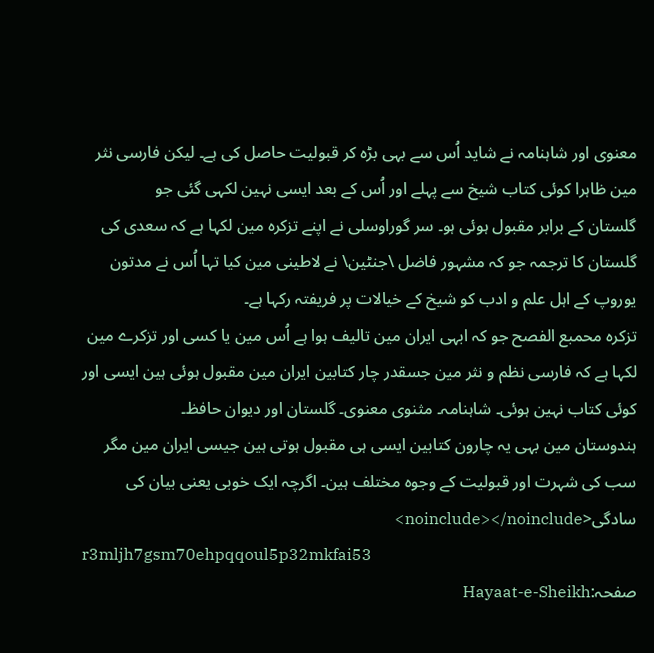معنوی اور شاہنامہ نے شاید اُس سے بہی بڑہ کر قبولیت حاصل کی ہے۔ لیکن فارسی نثر مین ظاہرا کوئی کتاب شیخ سے پہلے اور اُس کے بعد ایسی نہین لکہی گئی جو
گلستان کے برابر مقبول ہوئی ہو۔ سر گوراوسلی نے اپنے تزکرہ مین لکہا ہے کہ سعدی کی گلستان کا ترجمہ جو کہ مشہور فاضل \جنٹین\ نے لاطینی مین کیا تہا اُس نے مدتون یوروپ کے اہل علم و ادب کو شیخ کے خیالات پر فریفتہ رکہا ہے۔
تزکرہ محمبع الفصح جو کہ ابہی ایران مین تالیف ہوا ہے اُس مین یا کسی اور تزکرے مین لکہا ہے کہ فارسی نظم و نثر مین جسقدر چار کتابین ایران مین مقبول ہوئی ہین ایسی اور کوئی کتاب نہین ہوئی۔ شاہنامہ۔ مثنوی معنوی۔ گلستان اور دیوان حافظ۔
ہندوستان مین بہی یہ چارون کتابین ایسی ہی مقبول ہوتی ہین جیسی ایران مین مگر سب کی شہرت اور قبولیت کے وجوہ مختلف ہین۔ اگرچہ ایک خوبی یعنی بیان کی سادگی<noinclude></noinclude>
r3mljh7gsm70ehpqqoul5p32mkfai53
صفحہ:Hayaat-e-Sheikh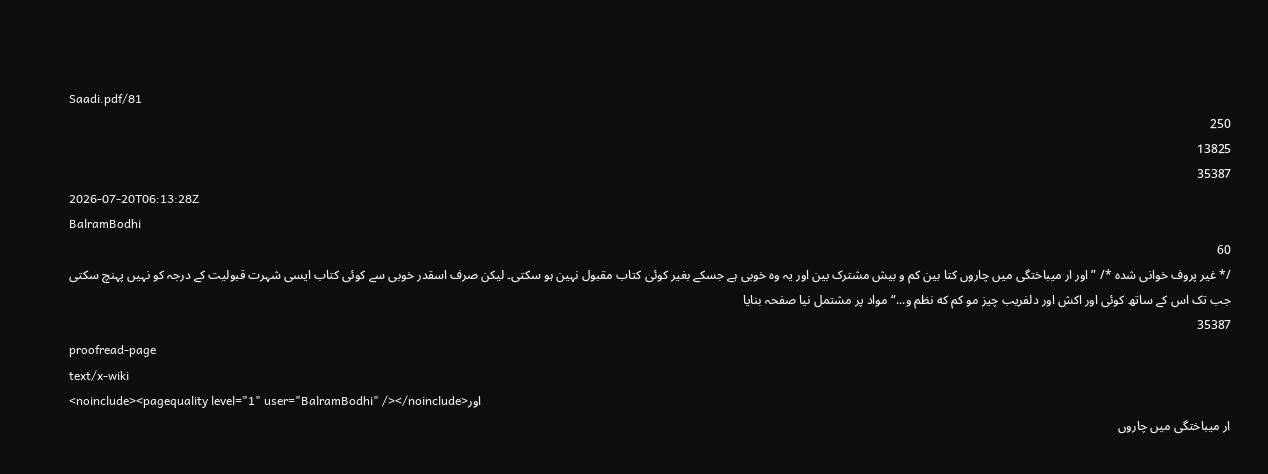Saadi.pdf/81
250
13825
35387
2026-07-20T06:13:28Z
BalramBodhi
60
/* غیر پروف خوانی شدہ */ ”اور ار میباختگی میں چاروں کتا بین کم و بیش مشترک بین اور یہ وہ خوبی ہے جسکے بغیر کوئی کتاب مقبول نہین ہو سکتی۔ لیکن صرف اسقدر خوبی سے کوئی کتاب ایسی شہرت قبولیت کے درجہ کو نہیں پہنچ سکتی جب تک اس کے ساتھ کوئی اور اکش اور دلفریب چیز مو کم که نظم و...“ مواد پر مشتمل نیا صفحہ بنایا
35387
proofread-page
text/x-wiki
<noinclude><pagequality level="1" user="BalramBodhi" /></noinclude>اور
ار میباختگی میں چاروں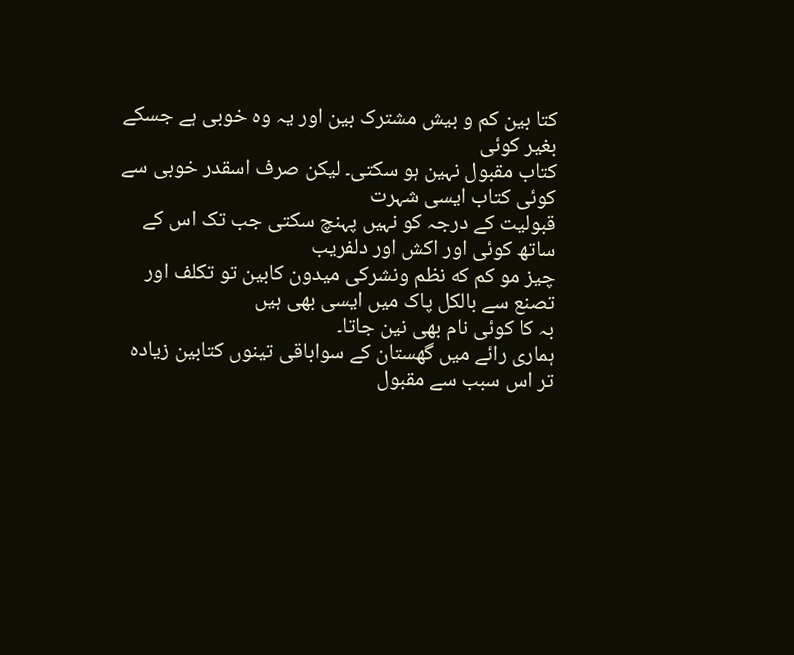کتا بین کم و بیش مشترک بین اور یہ وہ خوبی ہے جسکے بغیر کوئی
کتاب مقبول نہین ہو سکتی۔ لیکن صرف اسقدر خوبی سے کوئی کتاب ایسی شہرت
قبولیت کے درجہ کو نہیں پہنچ سکتی جب تک اس کے ساتھ کوئی اور اکش اور دلفریب
چیز مو کم که نظم ونشرکی میدون کابین تو تکلف اور تصنع سے بالکل پاک میں ایسی بھی ہیں
بہ کا کوئی نام بھی نین جاتا۔
ہماری رائے میں گھستان کے سواباقی تینوں کتابین زیادہ تر اس سبب سے مقبول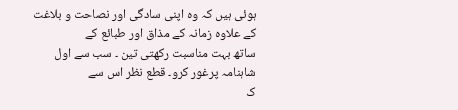ہوئی ہیں کہ وہ اپنی سادگی اور نصاحت و بلاغت کے علاوہ زمانہ کے مذاق اور طبائع کے
ساتھ بہت مناسبت رکھتی تین ۔ سب سے اول شاہنامہ پرغور کرو۔ قطع نظر اس سے
ک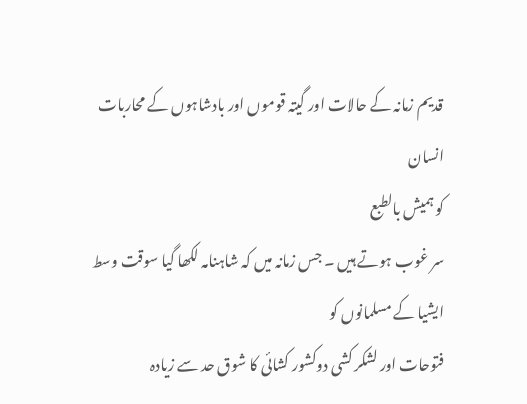قدیم زمانہ کے حالات اور گیتہ قوموں اور بادشاہوں کے محاربات انسان
کو ہمیش بالطبع
سر غوب ہوتے ہیں ۔ جس زمانہ میں کہ شاہنامہ لکھا گیا سوقت وسط ایشیا کے مسلمانوں کو
فتوحات اور لشکر کشی دوکشور کشائی کا شوق حد سے زیادہ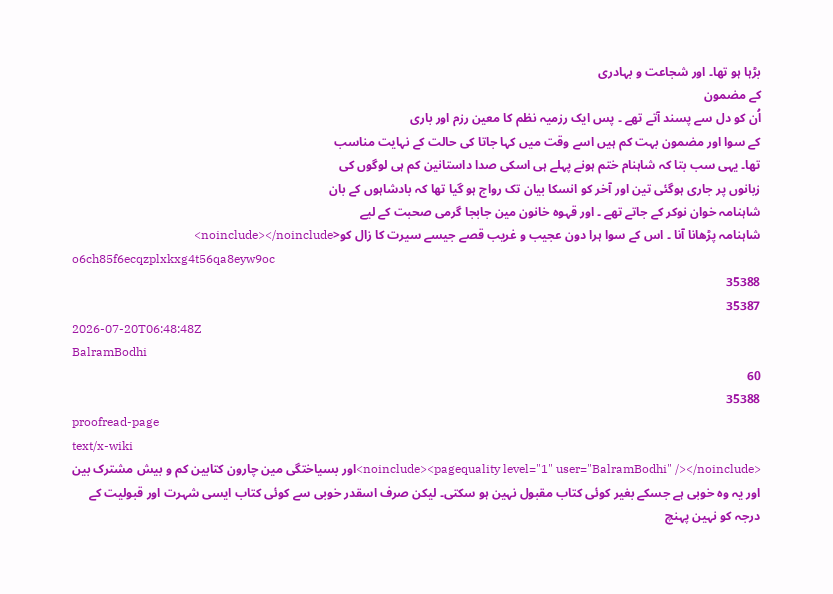بڑہا ہو تھا۔ اور شجاعت و بہادری
کے مضمون
اُن کو دل سے پسند آتے تھے ۔ پس ایک رزمیہ نظم کا معین رزم اور باری
کے سوا اور مضمون بہت کم ہیں اسے وقت میں کہا جاتا کی حالت کے نہایت مناسب
تھا۔ یہی سب بتا کہ شاہنام ختم ہونے پہلے ہی اسکی صدا داستانین کم ہی لوگوں کی
زبانوں پر جاری ہوگئی تین اور آخر کو انسکا بیان تک رواج ہو گیا تھا کہ بادشاہوں کے بان
شاہنامہ خوان نوکر کے جاتے تھے ۔ اور قہوہ خانون مین جابجا گرمی صحبت کے لیے
شاہنامہ پڑھانا آنا ۔ اس کے سوا ہرا دون عجیب و غریب قصے جیسے سیرت کا زال کو<noinclude></noinclude>
o6ch85f6ecqzplxkxg4t56qa8eyw9oc
35388
35387
2026-07-20T06:48:48Z
BalramBodhi
60
35388
proofread-page
text/x-wiki
<noinclude><pagequality level="1" user="BalramBodhi" /></noinclude>اور بسیاختگی مین چارون کتابین کم و بیش مشترک بین اور یہ وہ خوبی ہے جسکے بغیر کوئی کتاب مقبول نہین ہو سکتی۔ لیکن صرف اسقدر خوبی سے کوئی کتاب ایسی شہرت اور قبولیت کے درجہ کو نہین پہنچ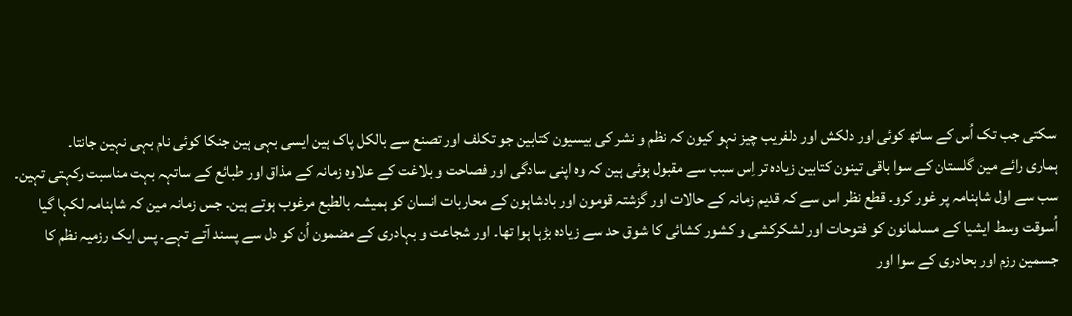سکتی جب تک اُس کے ساتھ کوئی اور دلکش اور دلفریب چیز نہو کیون کہ نظم و نشر کی بیسیون کتابین جو تکلف اور تصنع سے بالکل پاک ہین ایسی بہی ہین جنکا کوئی نام بہی نہین جانتا۔
ہماری رائے مین گلستان کے سوا باقی تینون کتابین زیادہ تر اِس سبب سے مقبول ہوئی ہین کہ وہ اپنی سادگی اور فصاحت و بلاغت کے علاوہ زمانہ کے مذاق اور طبائع کے ساتہہ بہت مناسبت رکہتی تہین۔ سب سے اول شاہنامہ پر غور کرو۔ قطع نظر اس سے کہ قدیم زمانہ کے حالات اور گزشتہ قومون اور بادشاہون کے محاربات انسان کو ہمیشہ بالطبع مرغوب ہوتے ہین۔ جس زمانہ مین کہ شاہنامہ لکہا گیا اُسوقت وسط ایشیا کے مسلمانون کو فتوحات اور لشکرکشی و کشور کشائی کا شوق حد سے زیادہ بڑہا ہوا تھا۔ اور شجاعت و بہادری کے مضمون اُن کو دل سے پسند آتے تہے۔ پس ایک رزمیہ نظم کا جسمین رزم اور بحادری کے سوا اور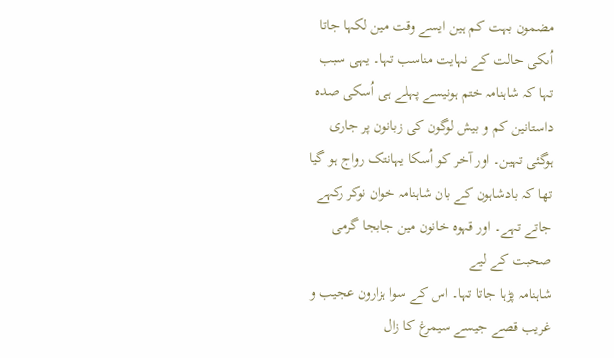مضمون بہت کم ہین ایسے وقت مین لکہا جاتا اُںکی حالت کے نہایت مناسب تہا۔ یہی سبب تہا کہ شاہنامہ ختم ہونیسے پہلے ہی اُسکی صدہ داستانین کم و بیش لوگون کی زبانون پر جاری ہوگئی تہین۔ اور آخر کو اُسکا یہانتک رواج ہو گیا تھا کہ بادشاہون کے بان شاہنامہ خوان نوکر رکہے جاتے تہے۔ اور قہوہ خانون مین جابجا گرمی صحبت کے لیے
شاہنامہ پڑہا جاتا تہا۔ اس کے سوا ہزارون عجیب و غریب قصے جیسے سیمرغ کا زال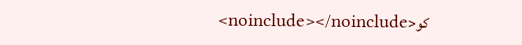کو<noinclude></noinclude>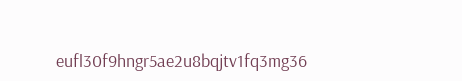eufl30f9hngr5ae2u8bqjtv1fq3mg36